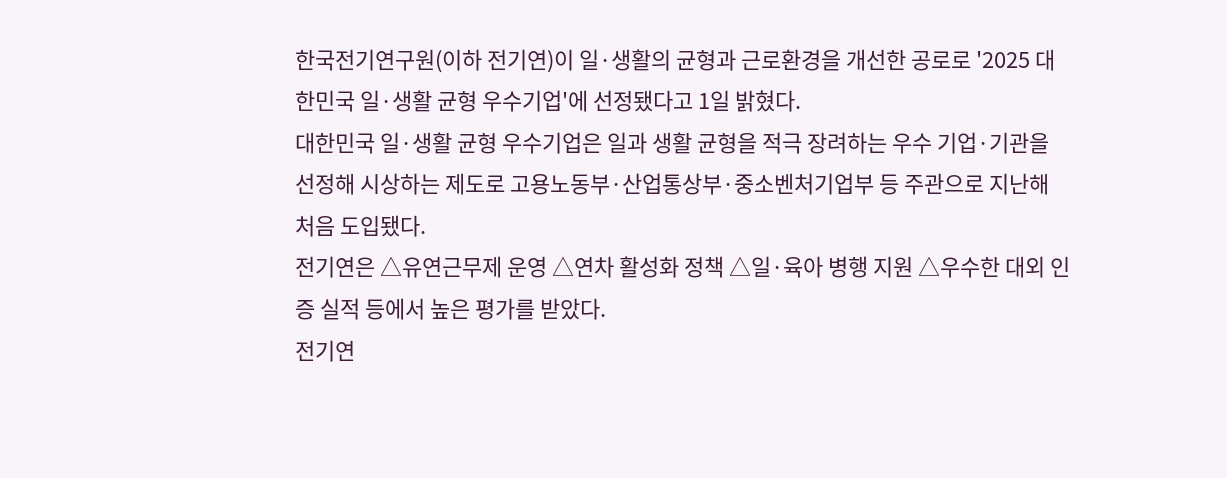한국전기연구원(이하 전기연)이 일·생활의 균형과 근로환경을 개선한 공로로 '2025 대한민국 일·생활 균형 우수기업'에 선정됐다고 1일 밝혔다.
대한민국 일·생활 균형 우수기업은 일과 생활 균형을 적극 장려하는 우수 기업·기관을 선정해 시상하는 제도로 고용노동부·산업통상부·중소벤처기업부 등 주관으로 지난해 처음 도입됐다.
전기연은 △유연근무제 운영 △연차 활성화 정책 △일·육아 병행 지원 △우수한 대외 인증 실적 등에서 높은 평가를 받았다.
전기연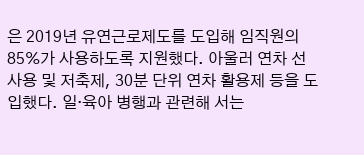은 2019년 유연근로제도를 도입해 임직원의 85%가 사용하도록 지원했다. 아울러 연차 선사용 및 저축제, 30분 단위 연차 활용제 등을 도입했다. 일·육아 병행과 관련해 서는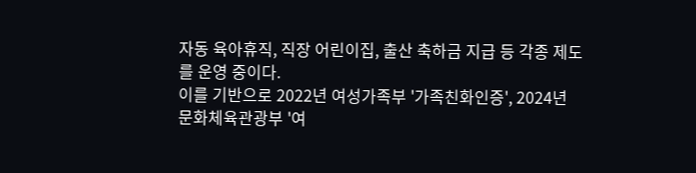자동 육아휴직, 직장 어린이집, 출산 축하금 지급 등 각종 제도를 운영 중이다.
이를 기반으로 2022년 여성가족부 '가족친화인증', 2024년 문화체육관광부 '여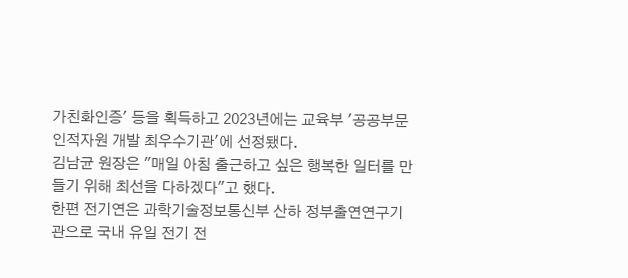가친화인증' 등을 획득하고 2023년에는 교육부 '공공부문 인적자원 개발 최우수기관'에 선정됐다.
김남균 원장은 "매일 아침 출근하고 싶은 행복한 일터를 만들기 위해 최선을 다하겠다"고 했다.
한편 전기연은 과학기술정보통신부 산하 정부출연연구기관으로 국내 유일 전기 전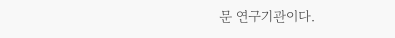문 연구기관이다.